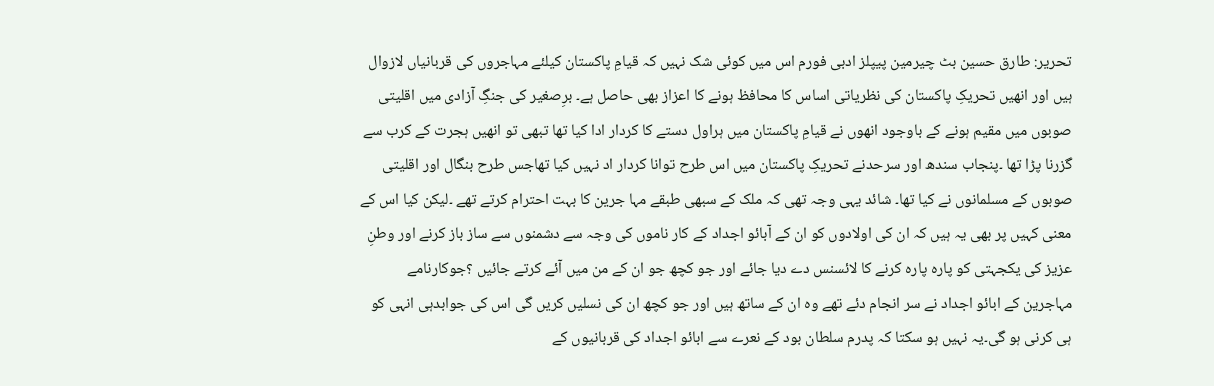تحریر: طارق حسین بٹ چیرمین پیپلز ادبی فورم اس میں کوئی شک نہیں کہ قیامِ پاکستان کیلئے مہاجروں کی قربانیاں لازوال ہیں اور انھیں تحریکِ پاکستان کی نظریاتی اساس کا محافظ ہونے کا اعزاز بھی حاصل ہے۔ برِصغیر کی جنگِ آزادی میں اقلیتی صوبوں میں مقیم ہونے کے باوجود انھوں نے قیامِ پاکستان میں ہراول دستے کا کردار ادا کیا تھا تبھی تو انھیں ہجرت کے کرب سے گزرنا پڑا تھا ۔پنجاب سندھ اور سرحدنے تحریکِ پاکستان میں اس طرح توانا کردار اد نہیں کیا تھاجس طرح بنگال اور اقلیتی صوبوں کے مسلمانوں نے کیا تھا۔ شائد یہی وجہ تھی کہ ملک کے سبھی طبقے مہا جرین کا بہت احترام کرتے تھے ۔لیکن کیا اس کے معنی کہیں پر بھی یہ ہیں کہ ان کی اولادوں کو ان کے آبائو اجداد کے کار ناموں کی وجہ سے دشمنوں سے ساز باز کرنے اور وطنِ عزیز کی یکجہتی کو پارہ پارہ کرنے کا لائسنس دے دیا جائے اور جو کچھ جو ان کے من میں آئے کرتے جائیں ؟جوکارنامے مہاجرین کے ابائو اجداد نے سر انجام دئے تھے وہ ان کے ساتھ ہیں اور جو کچھ ان کی نسلیں کریں گی اس کی جوابدہی انہی کو ہی کرنی ہو گی۔یہ نہیں ہو سکتا کہ پدرم سلطان بود کے نعرے سے ابائو اجداد کی قربانیوں کے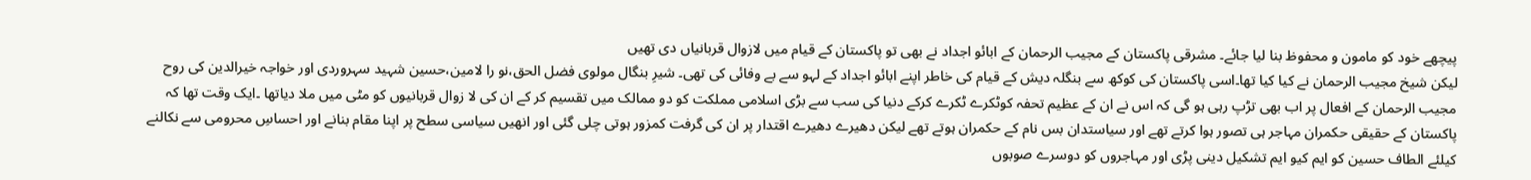پیچھے خود کو مامون و محفوظ بنا لیا جائے۔ مشرقی پاکستان کے مجیب الرحمان کے ابائو اجداد نے بھی تو پاکستان کے قیام میں لازوال قربانیاں دی تھیں
لیکن شیخ مجیب الرحمان نے کیا کیا تھا۔اسی پاکستان کی کوکھ سے بنگلہ دیش کے قیام کی خاطر اپنے ابائو اجداد کے لہو سے بے وفائی کی تھی۔ شیرِ بنگال مولوی فضل الحق،نو را لامین،حسین شہید سہروردی اور خواجہ خیرالدین کی روح مجیب الرحمان کے افعال پر اب بھی تڑپ رہی ہو گی کہ اس نے ان کے عظیم تحفہ کوٹکرے ٹکرے کرکے دنیا کی سب سے بڑی اسلامی مملکت کو دو ممالک میں تقسیم کر کے ان کی لا زوال قربانیوں کو مٹی میں ملا دیاتھا ۔ایک وقت تھا کہ پاکستان کے حقیقی حکمران مہاجر ہی تصور ہوا کرتے تھے اور سیاستدان بس نام کے حکمران ہوتے تھے لیکن دھیرے دھیرے اقتدار پر ان کی گرفت کمزور ہوتی چلی گئی اور انھیں سیاسی سطح پر اپنا مقام بنانے اور احساسِ محرومی سے نکالنے کیلئے الطاف حسین کو ایم کیو ایم تشکیل دینی پڑی اور مہاجروں کو دوسرے صوبوں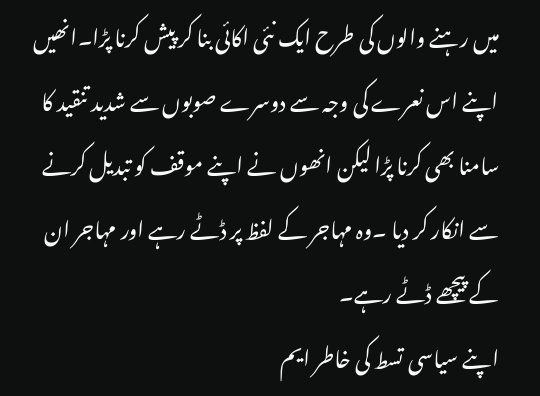میں رہنے والوں کی طرح ایک نئی اکائی بنا کر پیش کرنا پڑا۔انھیں اپنے اس نعرے کی وجہ سے دوسرے صوبوں سے شدید تنقید کا سامنا بھی کرنا پڑا لیکن انھوں نے اپنے موقف کو تبدیل کرنے سے انکار کر دیا ۔وہ مہاجر کے لفظ پر ڈٹے رہے اور مہاجر ان کے پیچھے ڈٹے رہے۔
اپنے سیاسی تسط کی خاطر ایم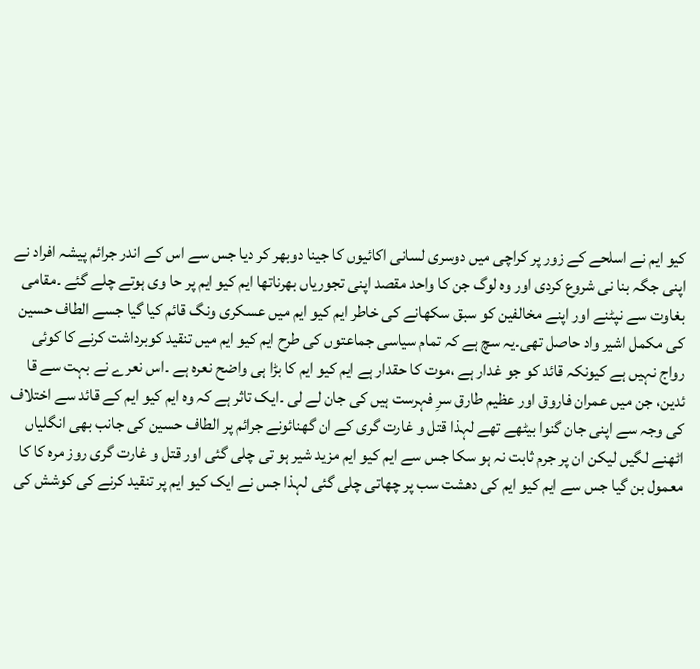کیو ایم نے اسلحے کے زور پر کراچی میں دوسری لسانی اکائیوں کا جینا دوبھر کر دیا جس سے اس کے اندر جرائم پیشہ افراد نے اپنی جگہ بنا نی شروع کردی اور وہ لوگ جن کا واحد مقصد اپنی تجوریاں بھرناتھا ایم کیو ایم پر حا وی ہوتے چلے گئے ۔مقامی بغاوت سے نپٹنے اور اپنے مخالفین کو سبق سکھانے کی خاطر ایم کیو ایم میں عسکری ونگ قائم کیا گیا جسے الطاف حسین کی مکمل اشیر واد حاصل تھی۔یہ سچ ہے کہ تمام سیاسی جماعتوں کی طرح ایم کیو ایم میں تنقید کوبرداشت کرنے کا کوئی رواج نہیں ہے کیونکہ قائد کو جو غدار ہے ،موت کا حقدار ہے ایم کیو ایم کا بڑا ہی واضح نعرہ ہے ۔اس نعرے نے بہت سے قا ئدین، جن میں عمران فاروق اور عظیم طارق سرِ فہرست ہیں کی جان لے لی ۔ایک تاثر ہے کہ وہ ایم کیو ایم کے قائد سے اختلاف کی وجہ سے اپنی جان گنوا بیٹھے تھے لہذا قتل و غارت گری کے ان گھنائونے جرائم پر الطاف حسین کی جانب بھی انگلیاں اٹھنے لگیں لیکن ان پر جرم ثابت نہ ہو سکا جس سے ایم کیو ایم مزید شیر ہو تی چلی گئی اور قتل و غارت گری روز مرہ کا کا معمول بن گیا جس سے ایم کیو ایم کی دھشت سب پر چھاتی چلی گئی لہذا جس نے ایک کیو ایم پر تنقید کرنے کی کوشش کی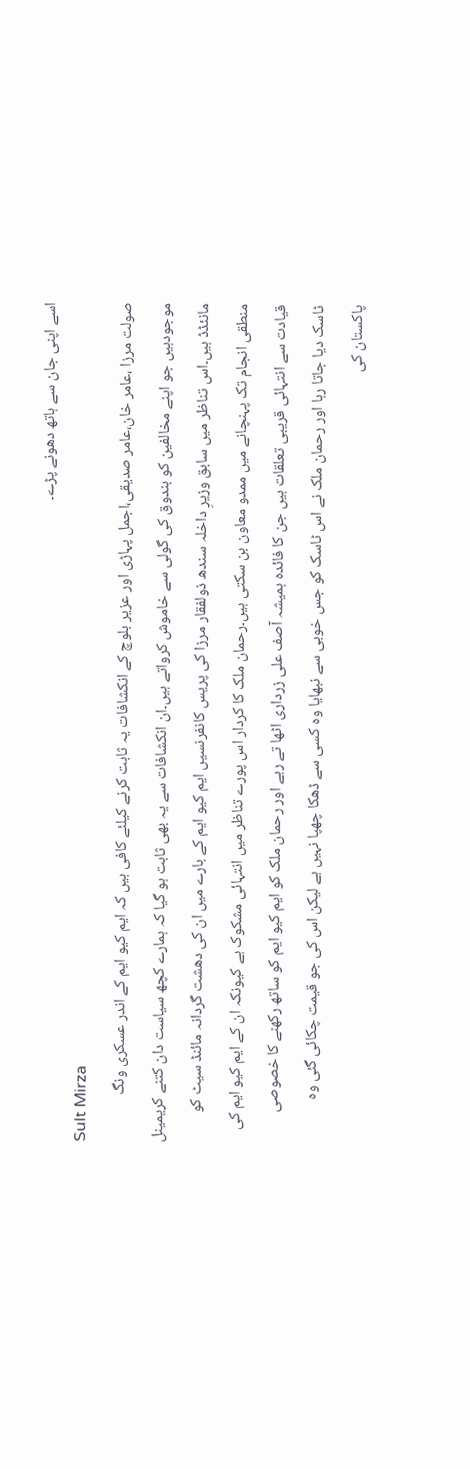اسے اپنی جان سے ہاتھ دھونے پڑے۔
Sult Mirza
صولت مرزا ،عامر خان،عامر صدیقی،اجمل پہاڑی اور عزیر بلوچ کے انکشافات یہ ثابت کرنے کیلئے کافی ہیں کہ ایم کیو ایم کے اندر عسکری ونگ موجودہیں جو اپنے مخالفین کو بندوق کی گولی سے خاموش کرواتے ہیں۔ان انکشافات سے یہ بھی ثابت ہو گیا کہ ہمارے کچھ سیاست دان کتنے کریمینل مانئڈڈ ہیں۔اس تناظر میں سابق وزیرِ داخلہ سندھ ذولفقار مرزا کی پریس کانفرنسیں ایم کیو ایم کے بارے میں ان کی دھشت گردانہ مائنڈ سیٹ کو منطقی انجام تک پہنچانے میں ممدو معاون بن سکتی ہیں۔رحمان ملک کا کردار اس پورے تناظر میں انتہائی مشکوک ہے کیونکہ ان کے ایم کیو ایم کی قیادت سے انتہائی قریبی تعلقات ہیں جن کا فائدہ ہمیشہ آصف علی زرداری اٹھا تے رہے اور رحمان ملک کو ایم کیو ایم کو ساتھ رکھنے کا خصوصی ٹاسک دیا جاتا رہا اور رحمان ملک نے اس ٹاسک کو جس خوبی سے نبھایا وہ کسی سے ڈھکا چھپا نہیں ہے لیکن اس کی جو قیمت چکائی گئی وہ پاکستان کی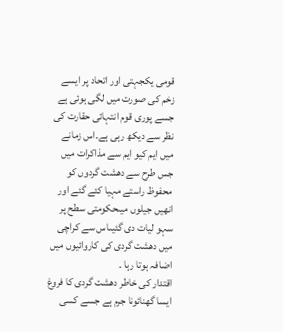قومی یکجہتی اور اتحاد پر ایسے زخم کی صورت میں لگی ہوئی ہے جسے پوری قوم انتہائی حقارت کی نظر سے دیکھ رہی ہے۔اس زمانے میں ایم کیو ایم سے مذاکرات میں جس طرح سے دھشت گردوں کو محفوظ راستے مہیا کئے گئے اور انھیں جیلوں میںحکومتی سطح پر سہو لیات دی گئیںاس سے کراچی میں دھشت گردی کی کاروائیوں میں اضافہ ہوتا رہا ۔
اقتدار کی خاطر دھشت گردی کا فروغ ایسا گھنائونا جرم ہے جسے کسی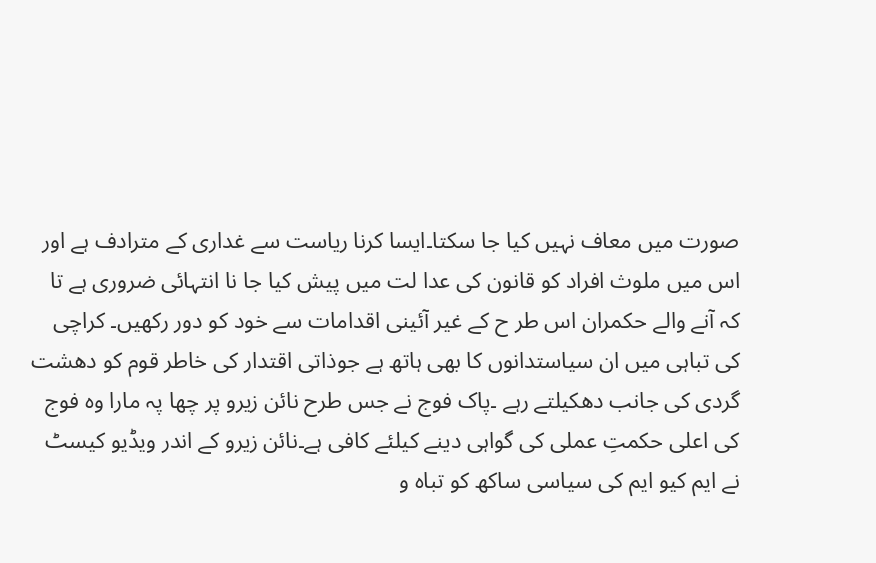صورت میں معاف نہیں کیا جا سکتا۔ایسا کرنا ریاست سے غداری کے مترادف ہے اور اس میں ملوث افراد کو قانون کی عدا لت میں پیش کیا جا نا انتہائی ضروری ہے تا کہ آنے والے حکمران اس طر ح کے غیر آئینی اقدامات سے خود کو دور رکھیں۔ کراچی کی تباہی میں ان سیاستدانوں کا بھی ہاتھ ہے جوذاتی اقتدار کی خاطر قوم کو دھشت گردی کی جانب دھکیلتے رہے ۔پاک فوج نے جس طرح نائن زیرو پر چھا پہ مارا وہ فوج کی اعلی حکمتِ عملی کی گواہی دینے کیلئے کافی ہے۔نائن زیرو کے اندر ویڈیو کیسٹ نے ایم کیو ایم کی سیاسی ساکھ کو تباہ و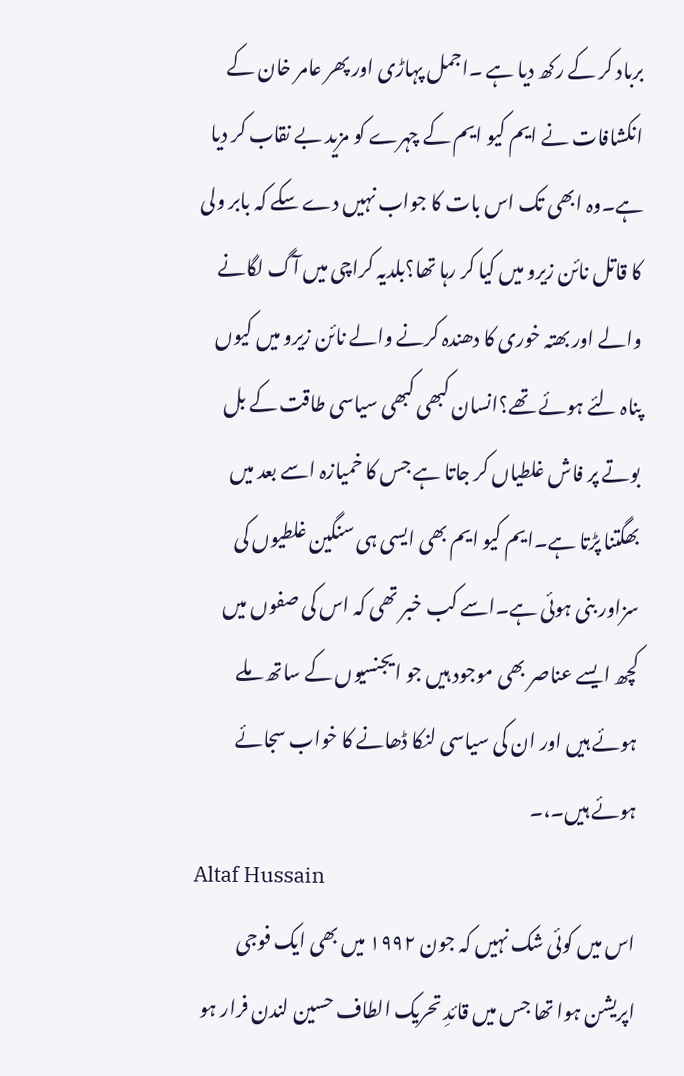برباد کر کے رکھ دیا ہے ۔اجمل پہاڑی اور پھر عامر خان کے انکشافات نے ایم کیو ایم کے چہرے کو مزید بے نقاب کر دیا ہے۔وہ ابھی تک اس بات کا جواب نہیں دے سکے کہ بابر ولی کا قاتل نائن زیرو میں کیا کر رہا تھا؟بلدیہ کراچی میں آگ لگانے والے اور بھتہ خوری کا دھندہ کرنے والے نائن زیرو میں کیوں پناہ لئے ہوئے تھے؟انسان کبھی کبھی سیاسی طاقت کے بل بوتے پر فاش غلطیاں کر جاتا ہے جس کا خمیازہ اسے بعد میں بھگتنا پڑتا ہے۔ایم کیو ایم بھی ایسی ہی سنگین غلطیوں کی سزاور بنی ہوئی ہے۔اسے کب خبر تھی کہ اس کی صفوں میں کچھ ایسے عناصر بھی موجود ہیں جو ایجنسیوں کے ساتھ ملے ہوئے ہیں اور ان کی سیاسی لنکا ڈھانے کا خواب سجائے ہوئے ہیں۔،۔
Altaf Hussain
اس میں کوئی شک نہیں کہ جون ١٩٩٢ میں بھی ایک فوجی اپریشن ہوا تھا جس میں قائدِ تحریک الطاف حسین لندن فرار ہو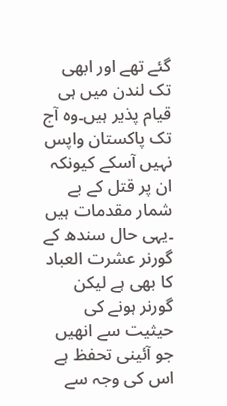گئے تھے اور ابھی تک لندن میں ہی قیام پذیر ہیں۔وہ آج تک پاکستان واپس نہیں آسکے کیونکہ ان پر قتل کے بے شمار مقدمات ہیں ۔یہی حال سندھ کے گورنر عشرت العباد کا بھی ہے لیکن گورنر ہونے کی حیثیت سے انھیں جو آئینی تحفظ ہے اس کی وجہ سے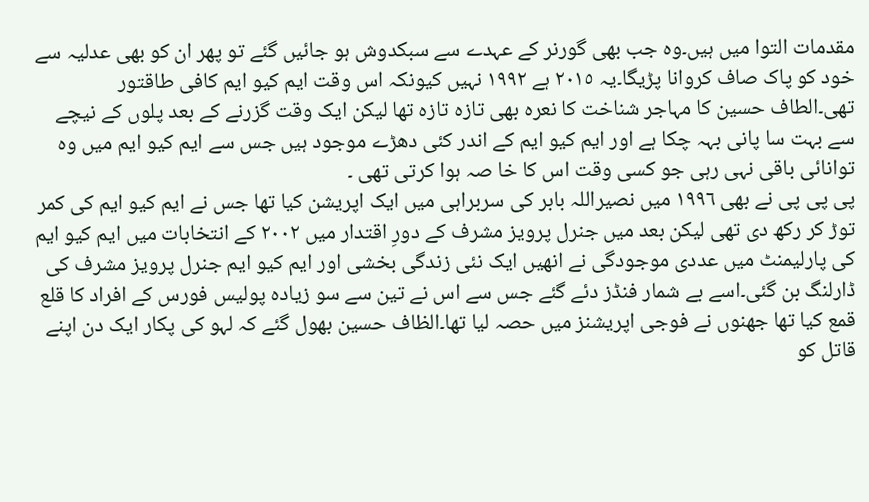مقدمات التوا میں ہیں۔وہ جب بھی گورنر کے عہدے سے سبکدوش ہو جائیں گئے تو پھر ان کو بھی عدلیہ سے خود کو پاک صاف کروانا پڑیگا۔یہ ٢٠١٥ ہے ١٩٩٢ نہیں کیونکہ اس وقت ایم کیو ایم کافی طاقتور تھی۔الطاف حسین کا مہاجر شناخت کا نعرہ بھی تازہ تازہ تھا لیکن ایک وقت گزرنے کے بعد پلوں کے نیچے سے بہت سا پانی بہہ چکا ہے اور ایم کیو ایم کے اندر کئی دھڑے موجود ہیں جس سے ایم کیو ایم میں وہ توانائی باقی نہی رہی جو کسی وقت اس کا خا صہ ہوا کرتی تھی ۔
پی پی پی نے بھی ١٩٩٦ میں نصیراللہ بابر کی سربراہی میں ایک اپریشن کیا تھا جس نے ایم کیو ایم کی کمر توڑ کر رکھ دی تھی لیکن بعد میں جنرل پرویز مشرف کے دورِ اقتدار میں ٢٠٠٢ کے انتخابات میں ایم کیو ایم کی پارلیمنٹ میں عددی موجودگی نے انھیں ایک نئی زندگی بخشی اور ایم کیو ایم جنرل پرویز مشرف کی ڈارلنگ بن گئی۔اسے بے شمار فنڈز دئے گئے جس سے اس نے تین سے سو زیادہ پولیس فورس کے افراد کا قلع قمع کیا تھا جھنوں نے فوجی اپریشنز میں حصہ لیا تھا۔الظاف حسین بھول گئے کہ لہو کی پکار ایک دن اپنے قاتل کو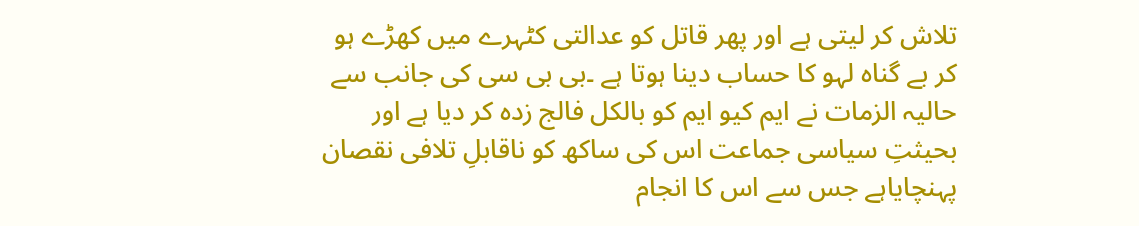تلاش کر لیتی ہے اور پھر قاتل کو عدالتی کٹہرے میں کھڑے ہو کر بے گناہ لہو کا حساب دینا ہوتا ہے ۔بی بی سی کی جانب سے حالیہ الزمات نے ایم کیو ایم کو بالکل فالج زدہ کر دیا ہے اور بحیثتِ سیاسی جماعت اس کی ساکھ کو ناقابلِ تلافی نقصان پہنچایاہے جس سے اس کا انجام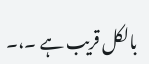بالکل قریب ہے ۔،۔